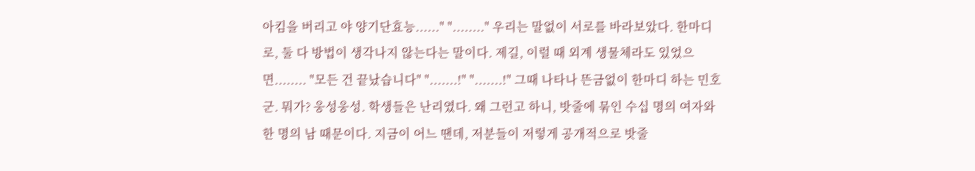아킴을 버리고 야 양기단효능......" "........" 우리는 말없이 서로를 바라보았다. 한마디로, 둘 다 방법이 생각나지 않는다는 말이다. 제길, 이럴 때 외계 생물체라도 있었으면........ "모든 건 끝났습니다" ".......!" ".......!" 그때 나타나 뜬금없이 한마디 하는 민호군. 뭐가? 웅성웅성. 학생들은 난리였다. 왜 그런고 하니, 밧줄에 묶인 수십 명의 여자와 한 명의 남 때문이다. 지금이 어느 땐데, 저분들이 저렇게 공개적으로 밧줄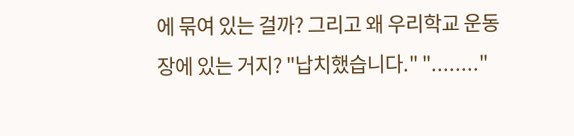에 묶여 있는 걸까? 그리고 왜 우리학교 운동장에 있는 거지? "납치했습니다." "........"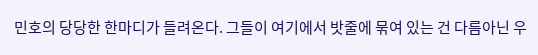민호의 당당한 한마디가 들려온다. 그들이 여기에서 밧줄에 묶여 있는 건 다름아닌 우